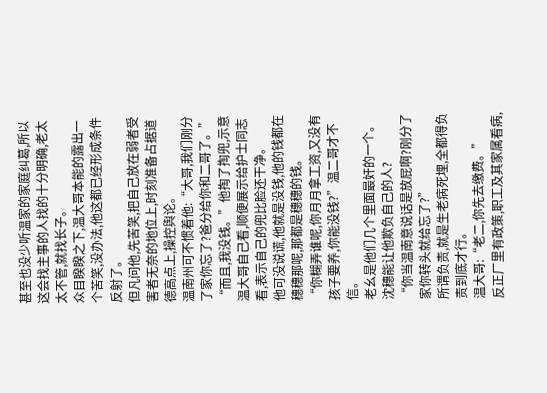甚至也没少听温家的家庭纠葛,所以这会找主事的人找的十分明确,老太太不管,就找长子。
众目睽睽之下,温大哥本能的露出一个苦笑,没办法,他这都已经形成条件反射了。
但凡问他,先苦笑,把自己放在弱者受害者无奈的地位上,时刻准备占据道德高点上,操控舆论。
温南州可不惯着他:“大哥,我们刚分了家你忘了?爸分给你和二哥了。”
“而且,我没钱。”他掏了掏兜,示意温大哥自己看,顺便展示给护士同志看,表示自己的兜比脸还干净。
他可没说谎,他就是没钱,他的钱都在穗穗那呢,那都是穗穗的钱。
“你糊弄谁呢,你月月拿工资,又没有孩子要养,你能没钱?”温二哥才不信。
老幺是他们几个里面最奸的一个。
沈穗能让他欺负自己的人?
“你当温南意说话是放屁啊?刚分了家你转头就给忘了?”
所谓负责,就是生老病死埋,全都得负责到底才行。
温大哥:“老二,你先去缴费。”
反正厂里有政策,职工及其家属看病,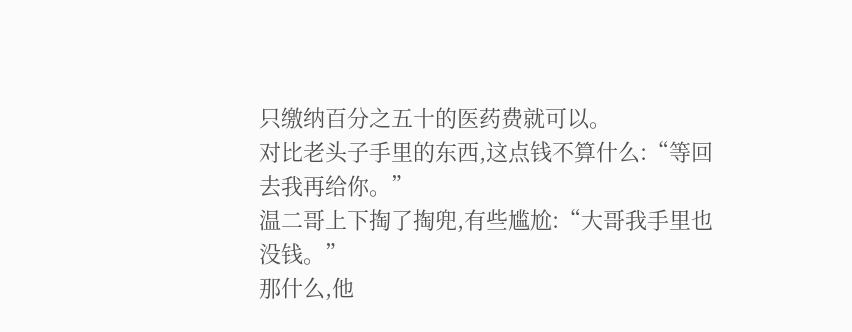只缴纳百分之五十的医药费就可以。
对比老头子手里的东西,这点钱不算什么:“等回去我再给你。”
温二哥上下掏了掏兜,有些尴尬:“大哥我手里也没钱。”
那什么,他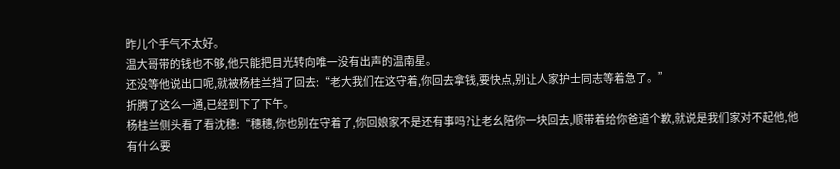昨儿个手气不太好。
温大哥带的钱也不够,他只能把目光转向唯一没有出声的温南星。
还没等他说出口呢,就被杨桂兰挡了回去:“老大我们在这守着,你回去拿钱,要快点,别让人家护士同志等着急了。”
折腾了这么一通,已经到下了下午。
杨桂兰侧头看了看沈穗:“穗穗,你也别在守着了,你回娘家不是还有事吗?让老幺陪你一块回去,顺带着给你爸道个歉,就说是我们家对不起他,他有什么要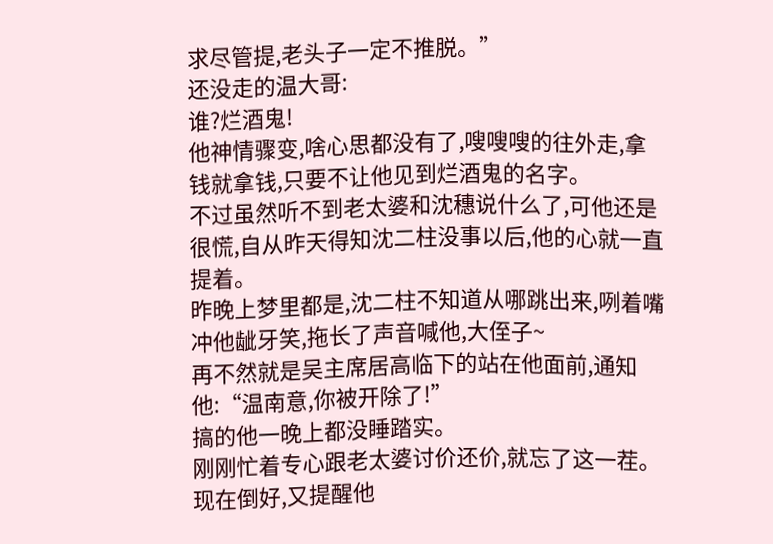求尽管提,老头子一定不推脱。”
还没走的温大哥:
谁?烂酒鬼!
他神情骤变,啥心思都没有了,嗖嗖嗖的往外走,拿钱就拿钱,只要不让他见到烂酒鬼的名字。
不过虽然听不到老太婆和沈穗说什么了,可他还是很慌,自从昨天得知沈二柱没事以后,他的心就一直提着。
昨晚上梦里都是,沈二柱不知道从哪跳出来,咧着嘴冲他龇牙笑,拖长了声音喊他,大侄子~
再不然就是吴主席居高临下的站在他面前,通知他:“温南意,你被开除了!”
搞的他一晚上都没睡踏实。
刚刚忙着专心跟老太婆讨价还价,就忘了这一茬。
现在倒好,又提醒他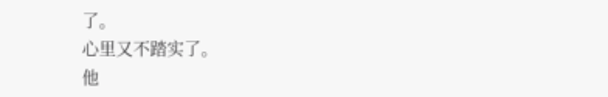了。
心里又不踏实了。
他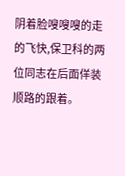阴着脸嗖嗖嗖的走的飞快,保卫科的两位同志在后面佯装顺路的跟着。